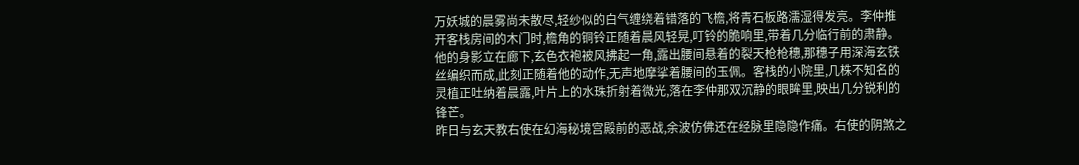万妖城的晨雾尚未散尽,轻纱似的白气缠绕着错落的飞檐,将青石板路濡湿得发亮。李仲推开客栈房间的木门时,檐角的铜铃正随着晨风轻晃,叮铃的脆响里,带着几分临行前的肃静。
他的身影立在廊下,玄色衣袍被风拂起一角,露出腰间悬着的裂天枪枪穗,那穗子用深海玄铁丝编织而成,此刻正随着他的动作,无声地摩挲着腰间的玉佩。客栈的小院里,几株不知名的灵植正吐纳着晨露,叶片上的水珠折射着微光,落在李仲那双沉静的眼眸里,映出几分锐利的锋芒。
昨日与玄天教右使在幻海秘境宫殿前的恶战,余波仿佛还在经脉里隐隐作痛。右使的阴煞之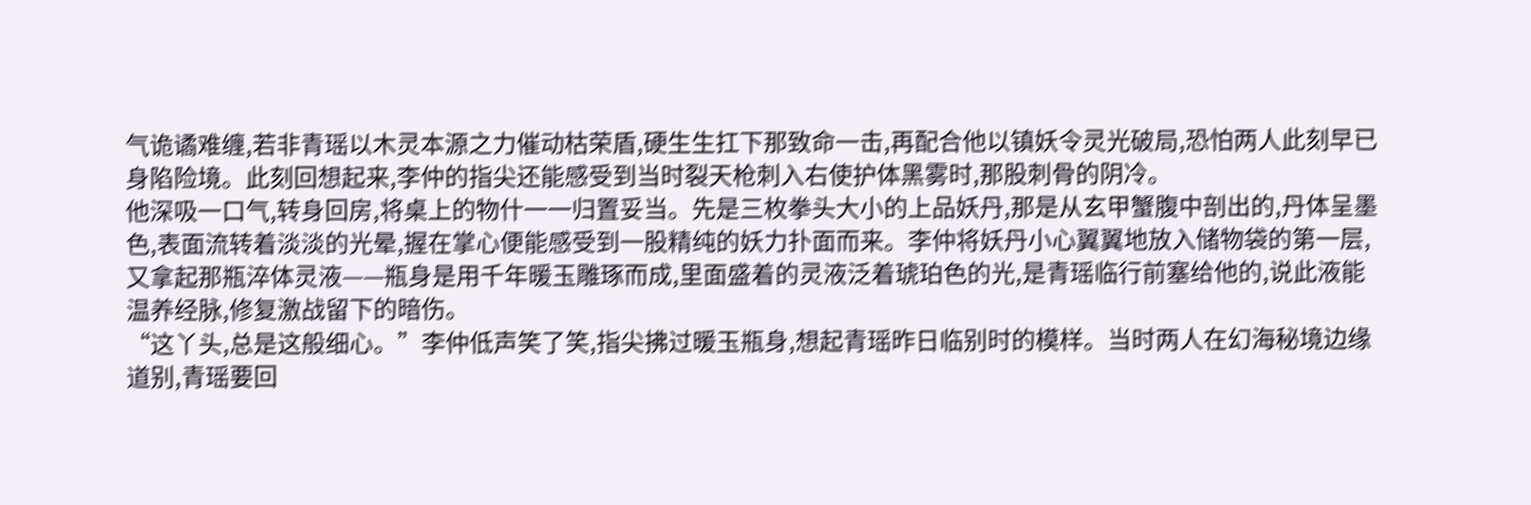气诡谲难缠,若非青瑶以木灵本源之力催动枯荣盾,硬生生扛下那致命一击,再配合他以镇妖令灵光破局,恐怕两人此刻早已身陷险境。此刻回想起来,李仲的指尖还能感受到当时裂天枪刺入右使护体黑雾时,那股刺骨的阴冷。
他深吸一口气,转身回房,将桌上的物什一一归置妥当。先是三枚拳头大小的上品妖丹,那是从玄甲蟹腹中剖出的,丹体呈墨色,表面流转着淡淡的光晕,握在掌心便能感受到一股精纯的妖力扑面而来。李仲将妖丹小心翼翼地放入储物袋的第一层,又拿起那瓶淬体灵液——瓶身是用千年暖玉雕琢而成,里面盛着的灵液泛着琥珀色的光,是青瑶临行前塞给他的,说此液能温养经脉,修复激战留下的暗伤。
“这丫头,总是这般细心。”李仲低声笑了笑,指尖拂过暖玉瓶身,想起青瑶昨日临别时的模样。当时两人在幻海秘境边缘道别,青瑶要回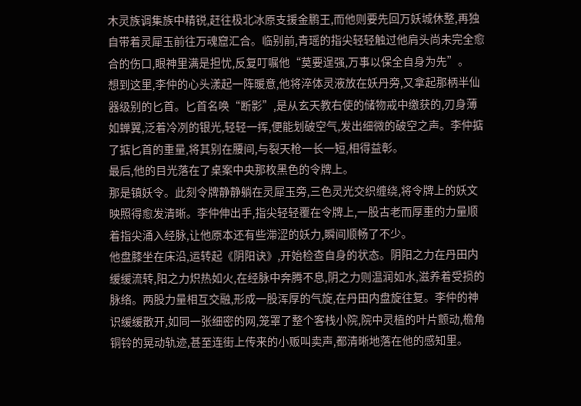木灵族调集族中精锐,赶往极北冰原支援金鹏王,而他则要先回万妖城休整,再独自带着灵犀玉前往万魂窟汇合。临别前,青瑶的指尖轻轻触过他肩头尚未完全愈合的伤口,眼神里满是担忧,反复叮嘱他“莫要逞强,万事以保全自身为先”。
想到这里,李仲的心头漾起一阵暖意,他将淬体灵液放在妖丹旁,又拿起那柄半仙器级别的匕首。匕首名唤“断影”,是从玄天教右使的储物戒中缴获的,刃身薄如蝉翼,泛着冷冽的银光,轻轻一挥,便能划破空气,发出细微的破空之声。李仲掂了掂匕首的重量,将其别在腰间,与裂天枪一长一短,相得益彰。
最后,他的目光落在了桌案中央那枚黑色的令牌上。
那是镇妖令。此刻令牌静静躺在灵犀玉旁,三色灵光交织缠绕,将令牌上的妖文映照得愈发清晰。李仲伸出手,指尖轻轻覆在令牌上,一股古老而厚重的力量顺着指尖涌入经脉,让他原本还有些滞涩的妖力,瞬间顺畅了不少。
他盘膝坐在床沿,运转起《阴阳诀》,开始检查自身的状态。阴阳之力在丹田内缓缓流转,阳之力炽热如火,在经脉中奔腾不息,阴之力则温润如水,滋养着受损的脉络。两股力量相互交融,形成一股浑厚的气旋,在丹田内盘旋往复。李仲的神识缓缓散开,如同一张细密的网,笼罩了整个客栈小院,院中灵植的叶片颤动,檐角铜铃的晃动轨迹,甚至连街上传来的小贩叫卖声,都清晰地落在他的感知里。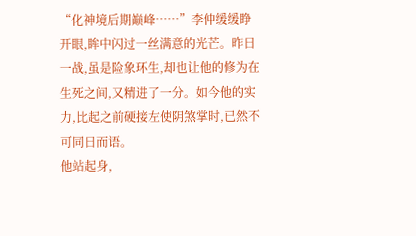“化神境后期巅峰……”李仲缓缓睁开眼,眸中闪过一丝满意的光芒。昨日一战,虽是险象环生,却也让他的修为在生死之间,又精进了一分。如今他的实力,比起之前硬接左使阴煞掌时,已然不可同日而语。
他站起身,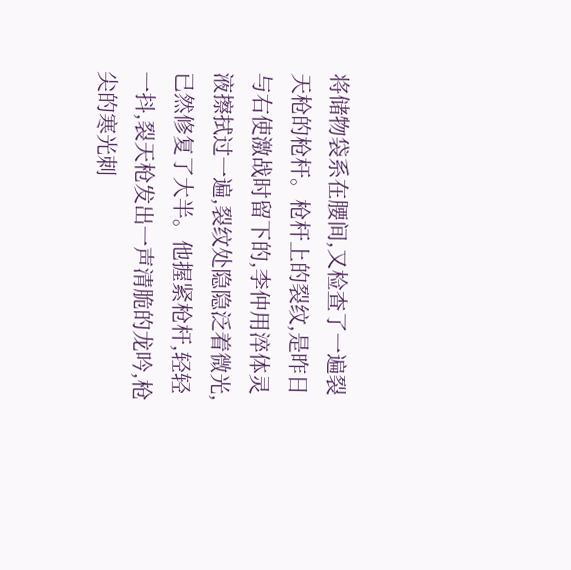将储物袋系在腰间,又检查了一遍裂天枪的枪杆。枪杆上的裂纹,是昨日与右使激战时留下的,李仲用淬体灵液擦拭过一遍,裂纹处隐隐泛着微光,已然修复了大半。他握紧枪杆,轻轻一抖,裂天枪发出一声清脆的龙吟,枪尖的寒光刺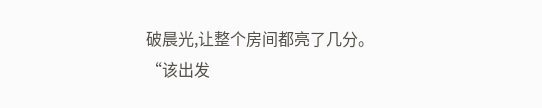破晨光,让整个房间都亮了几分。
“该出发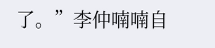了。”李仲喃喃自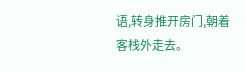语,转身推开房门,朝着客栈外走去。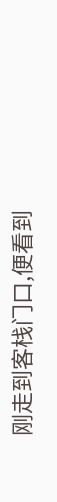刚走到客栈门口,便看到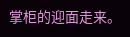掌柜的迎面走来。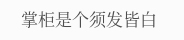掌柜是个须发皆白